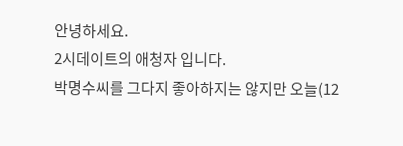안녕하세요.
2시데이트의 애청자 입니다.
박명수씨를 그다지 좋아하지는 않지만 오늘(12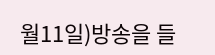월11일)방송을 들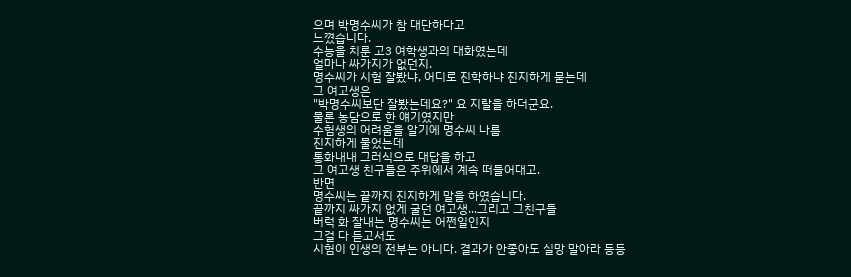으며 박명수씨가 참 대단하다고
느꼈습니다.
수능을 치룬 고3 여학생과의 대화였는데
얼마나 싸가지가 없던지.
명수씨가 시험 잘봤냐, 어디로 진학하냐 진지하게 묻는데
그 여고생은
"박명수씨보단 잘봤는데요?" 요 지랄을 하더군요.
물론 농담으로 한 얘기였지만
수험생의 어려움을 알기에 명수씨 나름
진지하게 물었는데
통화내내 그러식으로 대답을 하고
그 여고생 친구들은 주위에서 계속 떠들어대고.
반면
명수씨는 끝까지 진지하게 말을 하였습니다.
끝까지 싸가지 없게 굴던 여고생...그리고 그친구들
버럭 화 잘내는 명수씨는 어쩐일인지
그걸 다 듣고서도
시험이 인생의 전부는 아니다. 결과가 안좋아도 실망 말아라 등등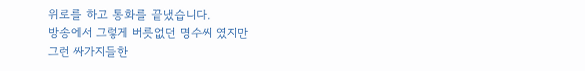위로를 하고 통화를 끝냈습니다.
방송에서 그렇게 버릇없던 명수씨 였지만
그런 싸가지들한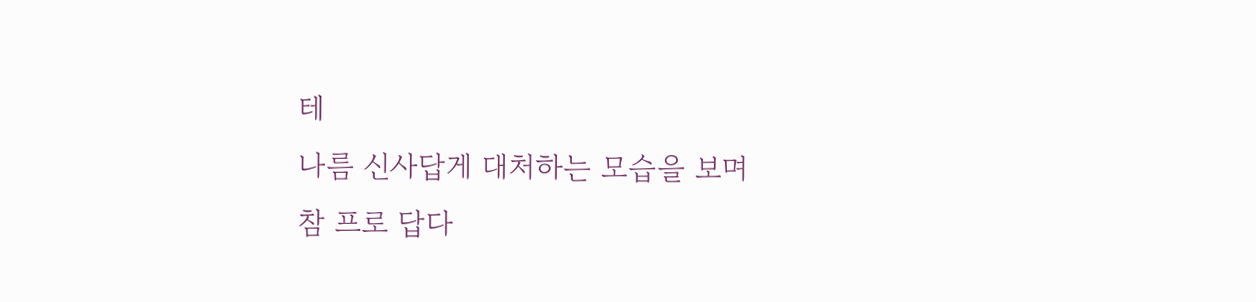테
나름 신사답게 대처하는 모습을 보며
참 프로 답다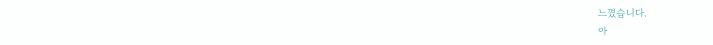느꼈습니다.
아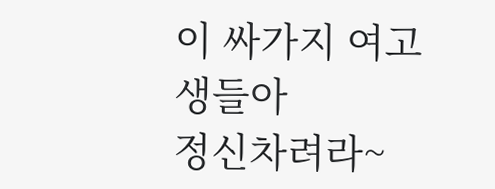이 싸가지 여고생들아
정신차려라~